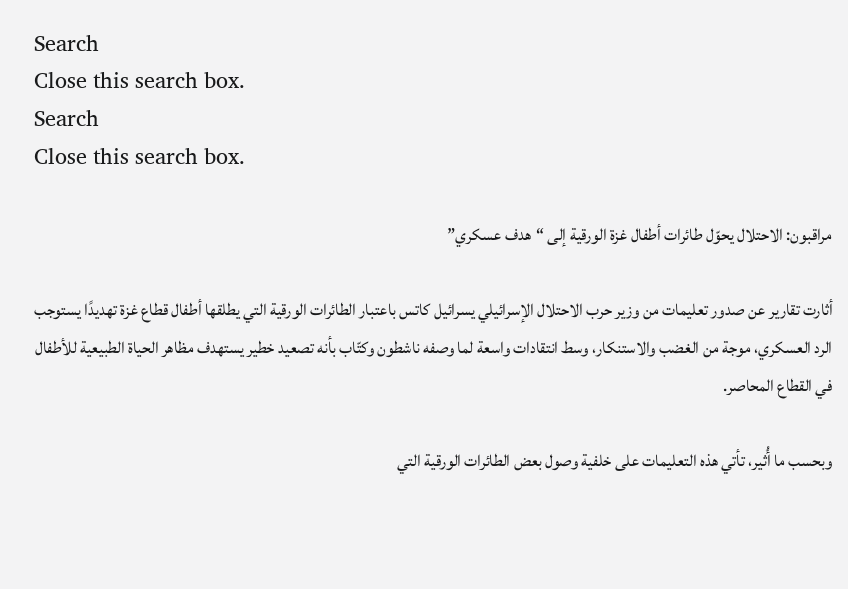Search
Close this search box.
Search
Close this search box.

مراقبون: الاحتلال يحوّل طائرات أطفال غزة الورقية إلى “هدف عسكري”

أثارت تقارير عن صدور تعليمات من وزير حرب الاحتلال الإسرائيلي يسرائيل كاتس باعتبار الطائرات الورقية التي يطلقها أطفال قطاع غزة تهديدًا يستوجب الرد العسكري، موجة من الغضب والاستنكار، وسط انتقادات واسعة لما وصفه ناشطون وكتّاب بأنه تصعيد خطير يستهدف مظاهر الحياة الطبيعية للأطفال في القطاع المحاصر.

وبحسب ما أُثير، تأتي هذه التعليمات على خلفية وصول بعض الطائرات الورقية التي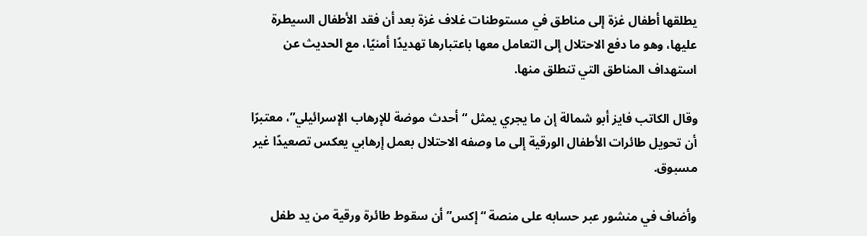يطلقها أطفال غزة إلى مناطق في مستوطنات غلاف غزة بعد أن فقد الأطفال السيطرة عليها، وهو ما دفع الاحتلال إلى التعامل معها باعتبارها تهديدًا أمنيًا، مع الحديث عن استهداف المناطق التي تنطلق منها.

وقال الكاتب فايز أبو شمالة إن ما يجري يمثل “أحدث موضة للإرهاب الإسرائيلي”، معتبرًا أن تحويل طائرات الأطفال الورقية إلى ما وصفه الاحتلال بعمل إرهابي يعكس تصعيدًا غير مسبوق.

وأضاف في منشور عبر حسابه على منصة “إكس” أن سقوط طائرة ورقية من يد طفل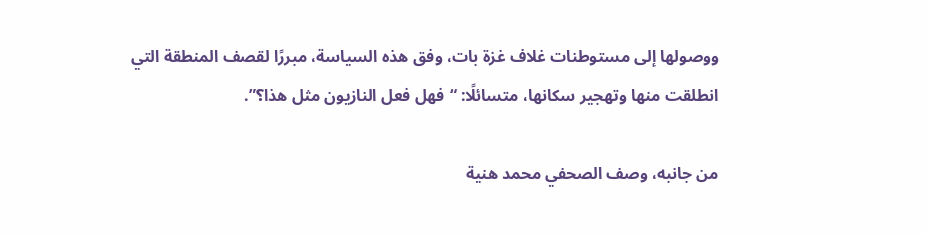ووصولها إلى مستوطنات غلاف غزة بات، وفق هذه السياسة، مبررًا لقصف المنطقة التي انطلقت منها وتهجير سكانها، متسائلًا: “فهل فعل النازيون مثل هذا؟”.

من جانبه، وصف الصحفي محمد هنية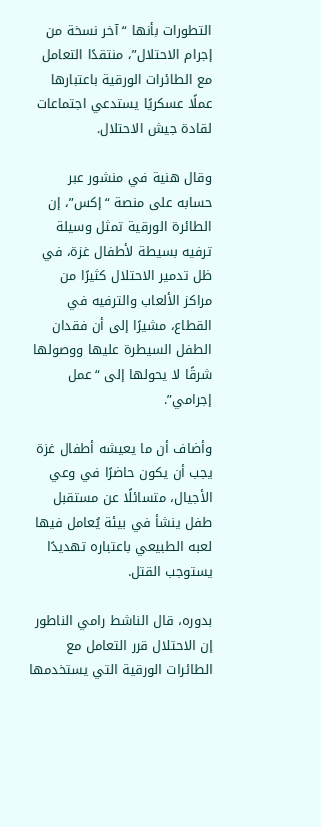التطورات بأنها “آخر نسخة من إجرام الاحتلال”، منتقدًا التعامل مع الطائرات الورقية باعتبارها عملًا عسكريًا يستدعي اجتماعات لقادة جيش الاحتلال.

وقال هنية في منشور عبر حسابه على منصة “إكس”، إن الطائرة الورقية تمثل وسيلة ترفيه بسيطة لأطفال غزة، في ظل تدمير الاحتلال كثيرًا من مراكز الألعاب والترفيه في القطاع، مشيرًا إلى أن فقدان الطفل السيطرة عليها ووصولها شرقًا لا يحولها إلى “عمل إجرامي”.

وأضاف أن ما يعيشه أطفال غزة يجب أن يكون حاضرًا في وعي الأجيال، متسائلًا عن مستقبل طفل ينشأ في بيئة يُعامل فيها لعبه الطبيعي باعتباره تهديدًا يستوجب القتل.

بدوره، قال الناشط رامي الناطور إن الاحتلال قرر التعامل مع الطائرات الورقية التي يستخدمها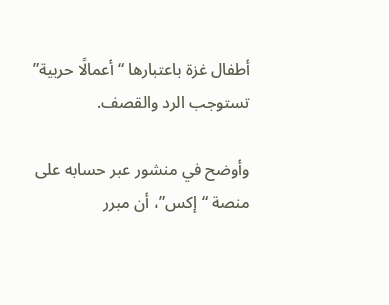أطفال غزة باعتبارها “أعمالًا حربية” تستوجب الرد والقصف.

وأوضح في منشور عبر حسابه على منصة “إكس”، أن مبرر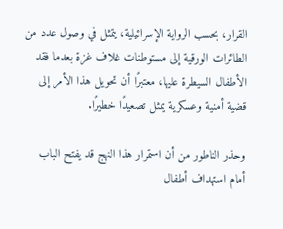القرار، بحسب الرواية الإسرائيلية، يتمثل في وصول عدد من الطائرات الورقية إلى مستوطنات غلاف غزة بعدما فقد الأطفال السيطرة عليها، معتبرًا أن تحويل هذا الأمر إلى قضية أمنية وعسكرية يمثل تصعيدًا خطيرًا.

وحذر الناطور من أن استمرار هذا النهج قد يفتح الباب أمام استهداف أطفال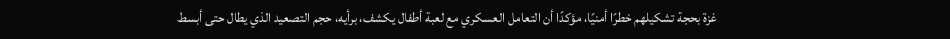غزة بحجة تشكيلهم خطرًا أمنيًا، مؤكدًا أن التعامل العسكري مع لعبة أطفال يكشف، برأيه، حجم التصعيد الذي يطال حتى أبسط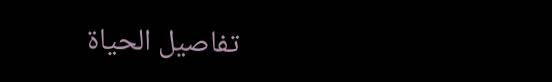تفاصيل الحياة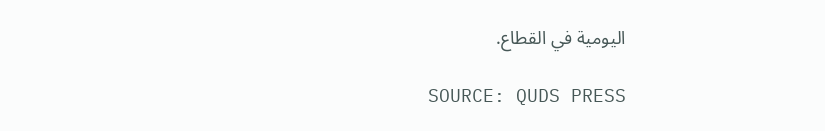اليومية في القطاع.

SOURCE: QUDS PRESS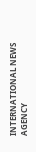INTERNATIONAL NEWS AGENCY